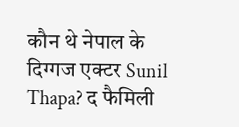कौन थे नेपाल के दिग्गज एक्टर Sunil Thapa? द फैमिली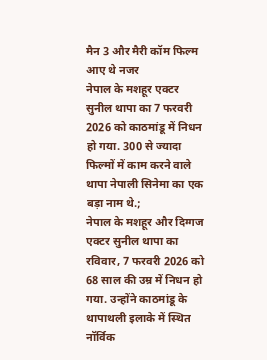मैन 3 और मैरी कॉम फिल्म आए थे नजर
नेपाल के मशहूर एक्टर सुनील थापा का 7 फरवरी 2026 को काठमांडू में निधन हो गया. 300 से ज्यादा फिल्मों में काम करने वाले थापा नेपाली सिनेमा का एक बड़ा नाम थे.;
नेपाल के मशहूर और दिग्गज एक्टर सुनील थापा का रविवार, 7 फरवरी 2026 को 68 साल की उम्र में निधन हो गया. उन्होंने काठमांडू के थापाथली इलाके में स्थित नॉर्विक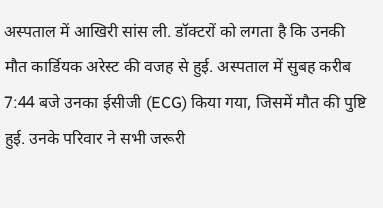अस्पताल में आखिरी सांस ली. डॉक्टरों को लगता है कि उनकी मौत कार्डियक अरेस्ट की वजह से हुई. अस्पताल में सुबह करीब 7:44 बजे उनका ईसीजी (ECG) किया गया, जिसमें मौत की पुष्टि हुई. उनके परिवार ने सभी जरूरी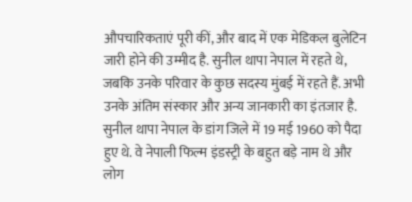औपचारिकताएं पूरी कीं, और बाद में एक मेडिकल बुलेटिन जारी होने की उम्मीद है. सुनील थापा नेपाल में रहते थे, जबकि उनके परिवार के कुछ सदस्य मुंबई में रहते हैं. अभी उनके अंतिम संस्कार और अन्य जानकारी का इंतजार है.
सुनील थापा नेपाल के डांग जिले में 19 मई 1960 को पैदा हुए थे. वे नेपाली फिल्म इंडस्ट्री के बहुत बड़े नाम थे और लोग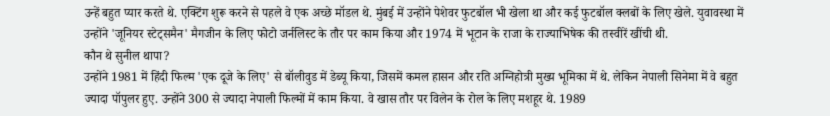उन्हें बहुत प्यार करते थे. एक्टिंग शुरू करने से पहले वे एक अच्छे मॉडल थे. मुंबई में उन्होंने पेशेवर फुटबॉल भी खेला था और कई फुटबॉल क्लबों के लिए खेले. युवावस्था में उन्होंने 'जूनियर स्टेट्समैन' मैगजीन के लिए फोटो जर्नलिस्ट के तौर पर काम किया और 1974 में भूटान के राजा के राज्याभिषेक की तस्वीरें खींची थी.
कौन थे सुनील थापा?
उन्होंने 1981 में हिंदी फिल्म 'एक दूजे के लिए' से बॉलीवुड में डेब्यू किया, जिसमें कमल हासन और रति अग्निहोत्री मुख्य भूमिका में थे. लेकिन नेपाली सिनेमा में वे बहुत ज्यादा पॉपुलर हुए. उन्होंने 300 से ज्यादा नेपाली फिल्मों में काम किया. वे खास तौर पर विलेन के रोल के लिए मशहूर थे. 1989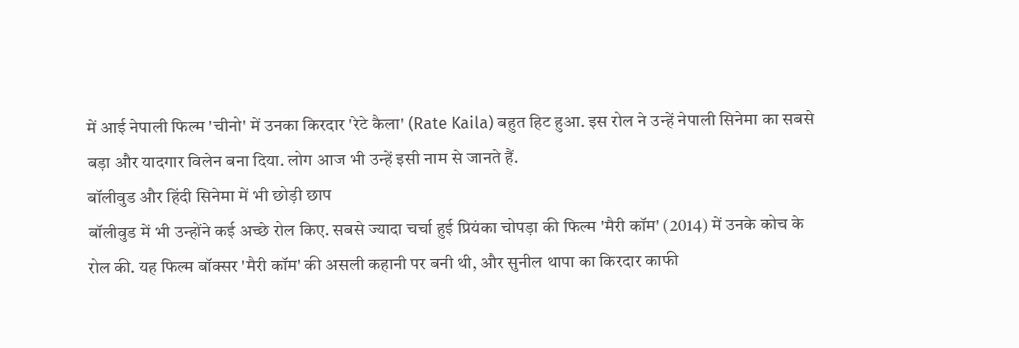में आई नेपाली फिल्म 'चीनो' में उनका किरदार 'रेटे कैला' (Rate Kaila) बहुत हिट हुआ. इस रोल ने उन्हें नेपाली सिनेमा का सबसे बड़ा और यादगार विलेन बना दिया. लोग आज भी उन्हें इसी नाम से जानते हैं.
बॉलीवुड और हिंदी सिनेमा में भी छोड़ी छाप
बॉलीवुड में भी उन्होंने कई अच्छे रोल किए. सबसे ज्यादा चर्चा हुई प्रियंका चोपड़ा की फिल्म 'मैरी कॉम' (2014) में उनके कोच के रोल की. यह फिल्म बॉक्सर 'मैरी कॉम' की असली कहानी पर बनी थी, और सुनील थापा का किरदार काफी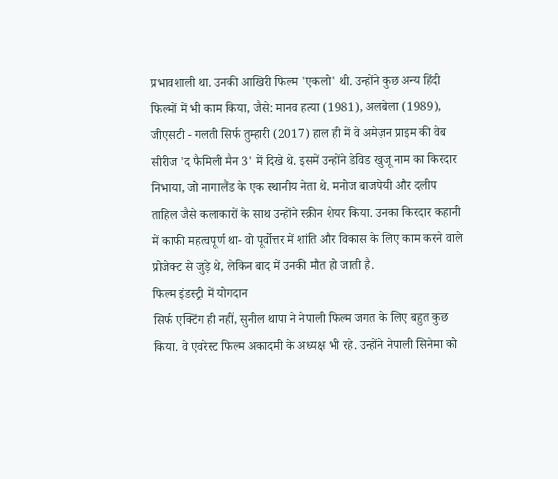प्रभावशाली था. उनकी आखिरी फिल्म 'एकलो' थी. उन्होंने कुछ अन्य हिंदी फिल्मों में भी काम किया, जैसे: मानव हत्या (1981), अलबेला (1989), जीएसटी - गलती सिर्फ तुम्हारी (2017) हाल ही में वे अमेज़न प्राइम की वेब सीरीज 'द फैमिली मैन 3' में दिखे थे. इसमें उन्होंने डेविड खुजू नाम का किरदार निभाया, जो नागालैंड के एक स्थानीय नेता थे. मनोज बाजपेयी और दलीप ताहिल जैसे कलाकारों के साथ उन्होंने स्क्रीन शेयर किया. उनका किरदार कहानी में काफी महत्वपूर्ण था- वो पूर्वोत्तर में शांति और विकास के लिए काम करने वाले प्रोजेक्ट से जुड़े थे, लेकिन बाद में उनकी मौत हो जाती है.
फिल्म इंडस्ट्री में योगदान
सिर्फ एक्टिंग ही नहीं, सुनील थापा ने नेपाली फिल्म जगत के लिए बहुत कुछ किया. वे एवरेस्ट फिल्म अकादमी के अध्यक्ष भी रहे. उन्होंने नेपाली सिनेमा को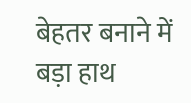बेहतर बनाने में बड़ा हाथ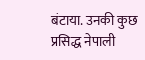बंटाया. उनकी कुछ प्रसिद्ध नेपाली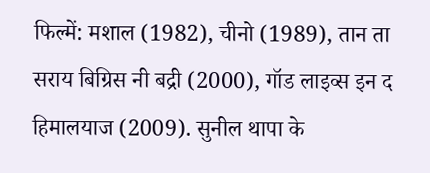फिल्में: मशाल (1982), चीनो (1989), तान ता सराय बिग्रिस नी बद्री (2000), गॉड लाइव्स इन द हिमालयाज (2009). सुनील थापा के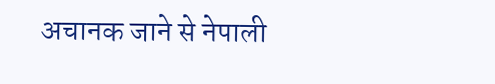अचानक जाने से नेपाली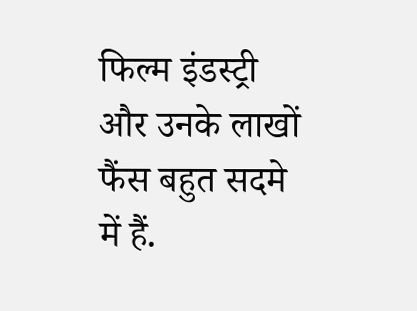फिल्म इंडस्ट्री और उनके लाखों फैंस बहुत सदमे में हैं.